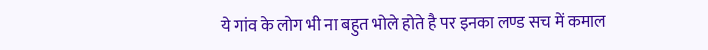ये गांव के लोग भी ना बहुत भोले होते है पर इनका लण्ड सच में कमाल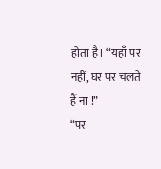होता है। “यहाँ पर नहीं, घर पर चलते हैं ना !”
“पर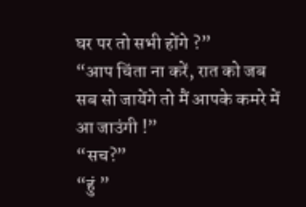घर पर तो सभी होंगे ?”
“आप चिंता ना करें, रात को जब सब सो जायेंगे तो मैं आपके कमरे में आ जाउंगी !”
“सच?”
“हुं ”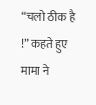“चलो ठीक है !” कहते हुए मामा ने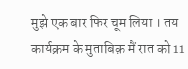मुझे एक बार फिर चूम लिया । तय कार्यक्रम के मुताबिक़ मैं रात को 11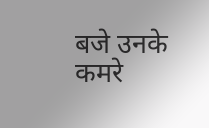बजे उनके कमरे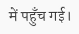में पहुँच गई।